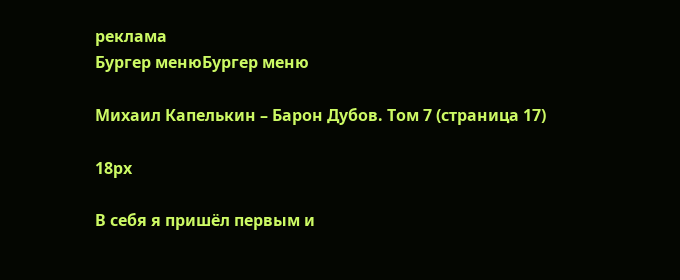реклама
Бургер менюБургер меню

Михаил Капелькин – Барон Дубов. Том 7 (страница 17)

18px

В себя я пришёл первым и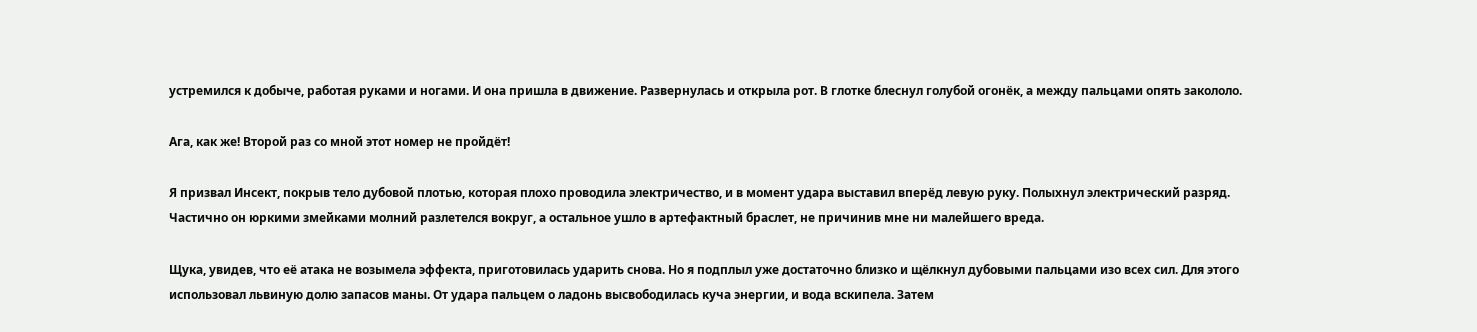устремился к добыче, работая руками и ногами. И она пришла в движение. Развернулась и открыла рот. В глотке блеснул голубой огонёк, а между пальцами опять закололо.

Ага, как же! Второй раз со мной этот номер не пройдёт!

Я призвал Инсект, покрыв тело дубовой плотью, которая плохо проводила электричество, и в момент удара выставил вперёд левую руку. Полыхнул электрический разряд. Частично он юркими змейками молний разлетелся вокруг, а остальное ушло в артефактный браслет, не причинив мне ни малейшего вреда.

Щука, увидев, что её атака не возымела эффекта, приготовилась ударить снова. Но я подплыл уже достаточно близко и щёлкнул дубовыми пальцами изо всех сил. Для этого использовал львиную долю запасов маны. От удара пальцем о ладонь высвободилась куча энергии, и вода вскипела. Затем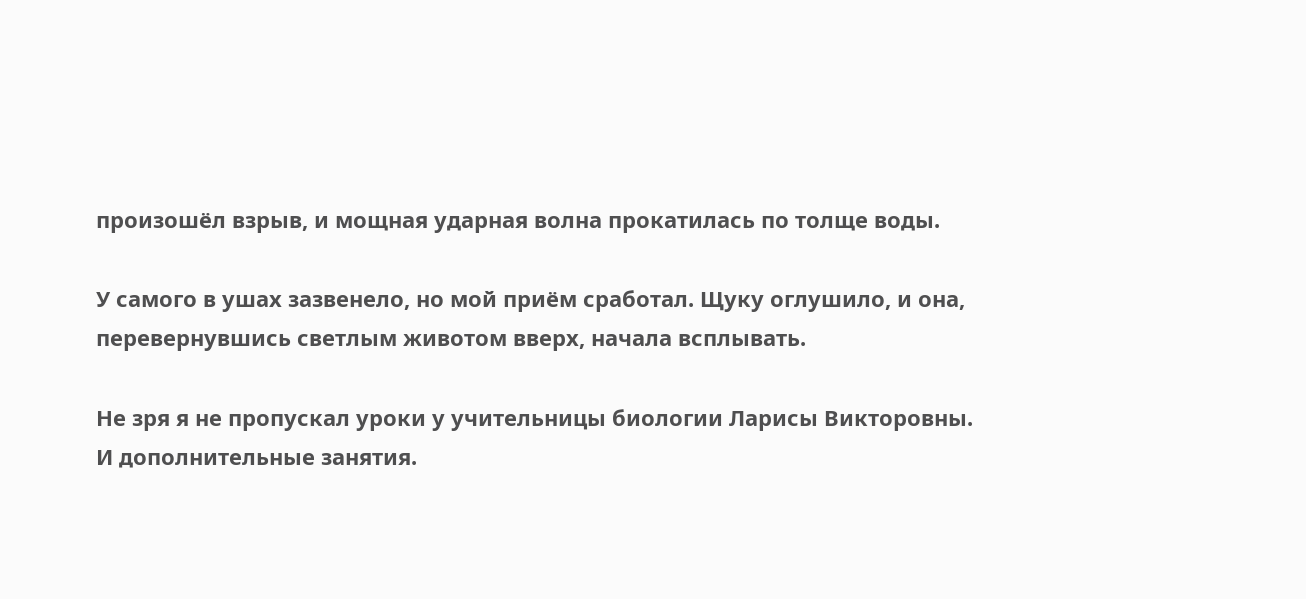произошёл взрыв, и мощная ударная волна прокатилась по толще воды.

У самого в ушах зазвенело, но мой приём сработал. Щуку оглушило, и она, перевернувшись светлым животом вверх, начала всплывать.

Не зря я не пропускал уроки у учительницы биологии Ларисы Викторовны. И дополнительные занятия.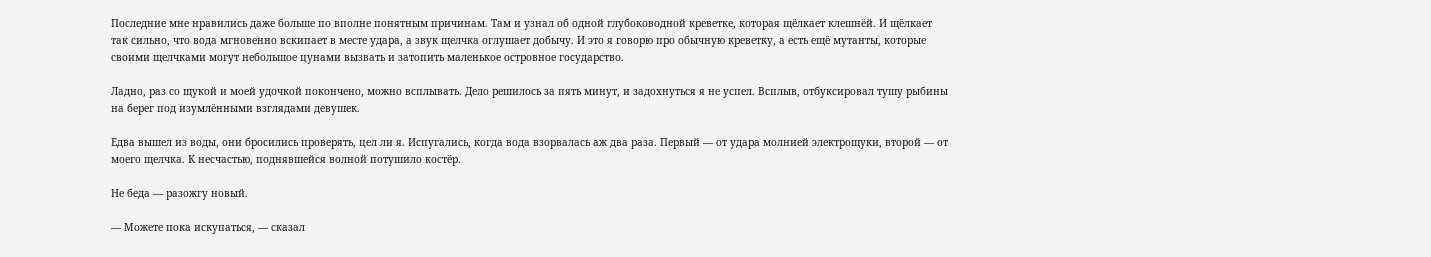Последние мне нравились даже больше по вполне понятным причинам. Там и узнал об одной глубоководной креветке, которая щёлкает клешнёй. И щёлкает так сильно, что вода мгновенно вскипает в месте удара, а звук щелчка оглушает добычу. И это я говорю про обычную креветку, а есть ещё мутанты, которые своими щелчками могут небольшое цунами вызвать и затопить маленькое островное государство.

Ладно, раз со щукой и моей удочкой покончено, можно всплывать. Дело решилось за пять минут, и задохнуться я не успел. Всплыв, отбуксировал тушу рыбины на берег под изумлёнными взглядами девушек.

Едва вышел из воды, они бросились проверять, цел ли я. Испугались, когда вода взорвалась аж два раза. Первый — от удара молнией электрощуки, второй — от моего щелчка. К несчастью, поднявшейся волной потушило костёр.

Не беда — разожгу новый.

— Можете пока искупаться, — сказал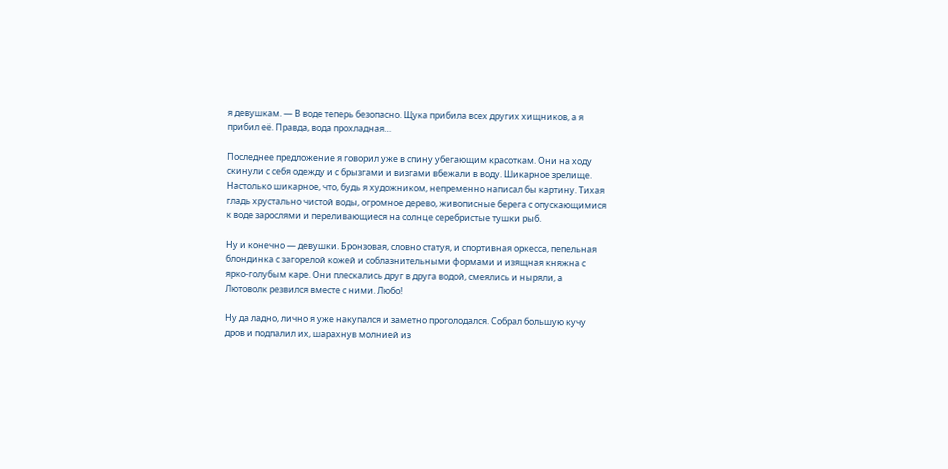я девушкам. — В воде теперь безопасно. Щука прибила всех других хищников, а я прибил её. Правда, вода прохладная…

Последнее предложение я говорил уже в спину убегающим красоткам. Они на ходу скинули с себя одежду и с брызгами и визгами вбежали в воду. Шикарное зрелище. Настолько шикарное, что, будь я художником, непременно написал бы картину. Тихая гладь хрустально чистой воды, огромное дерево, живописные берега с опускающимися к воде зарослями и переливающиеся на солнце серебристые тушки рыб.

Ну и конечно — девушки. Бронзовая, словно статуя, и спортивная оркесса, пепельная блондинка с загорелой кожей и соблазнительными формами и изящная княжна с ярко-голубым каре. Они плескались друг в друга водой, смеялись и ныряли, а Лютоволк резвился вместе с ними. Любо!

Ну да ладно, лично я уже накупался и заметно проголодался. Собрал большую кучу дров и подпалил их, шарахнув молнией из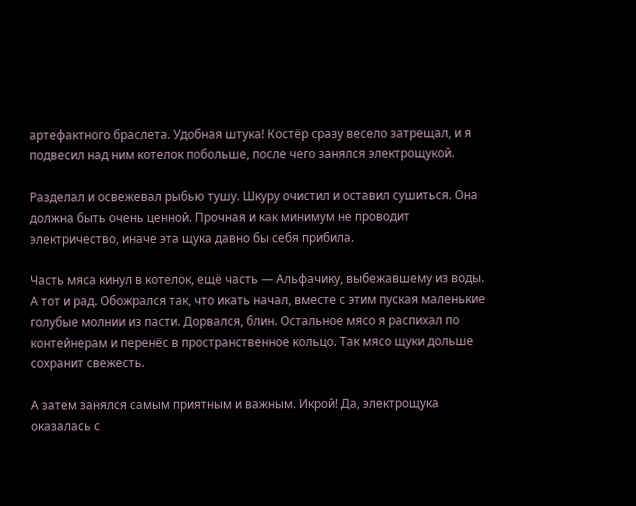артефактного браслета. Удобная штука! Костёр сразу весело затрещал, и я подвесил над ним котелок побольше, после чего занялся электрощукой.

Разделал и освежевал рыбью тушу. Шкуру очистил и оставил сушиться. Она должна быть очень ценной. Прочная и как минимум не проводит электричество, иначе эта щука давно бы себя прибила.

Часть мяса кинул в котелок, ещё часть — Альфачику, выбежавшему из воды. А тот и рад. Обожрался так, что икать начал, вместе с этим пуская маленькие голубые молнии из пасти. Дорвался, блин. Остальное мясо я распихал по контейнерам и перенёс в пространственное кольцо. Так мясо щуки дольше сохранит свежесть.

А затем занялся самым приятным и важным. Икрой! Да, электрощука оказалась с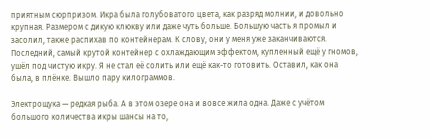приятным сюрпризом. Икра была голубоватого цвета, как разряд молнии, и довольно крупная. Размером с дикую клюкву или даже чуть больше. Большую часть я промыл и засолил, также распихав по контейнерам. К слову, они у меня уже заканчиваются. Последний, самый крутой контейнер с охлаждающим эффектом, купленный ещё у гномов, ушёл под чистую икру. Я не стал её солить или ещё как-то готовить. Оставил, как она была, в плёнке. Вышло пару килограммов.

Электрощука — редкая рыба. А в этом озере она и вовсе жила одна. Даже с учётом большого количества икры шансы на то,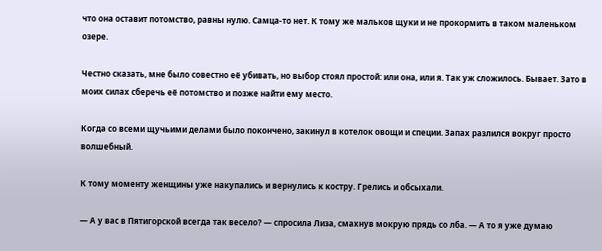что она оставит потомство, равны нулю. Самца-то нет. К тому же мальков щуки и не прокормить в таком маленьком озере.

Честно сказать, мне было совестно её убивать, но выбор стоял простой: или она, или я. Так уж сложилось. Бывает. Зато в моих силах сберечь её потомство и позже найти ему место.

Когда со всеми щучьими делами было покончено, закинул в котелок овощи и специи. Запах разлился вокруг просто волшебный.

К тому моменту женщины уже накупались и вернулись к костру. Грелись и обсыхали.

— А у вас в Пятигорской всегда так весело? — спросила Лиза, смахнув мокрую прядь со лба. — А то я уже думаю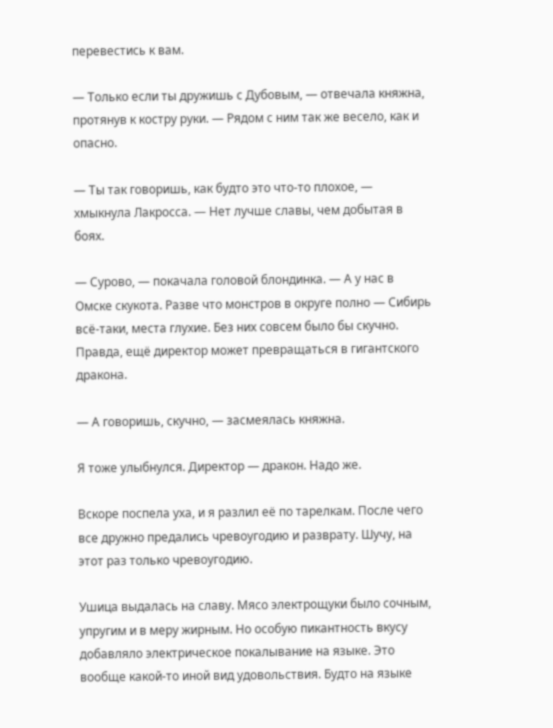перевестись к вам.

— Только если ты дружишь с Дубовым, — отвечала княжна, протянув к костру руки. — Рядом с ним так же весело, как и опасно.

— Ты так говоришь, как будто это что-то плохое, — хмыкнула Лакросса. — Нет лучше славы, чем добытая в боях.

— Сурово, — покачала головой блондинка. — А у нас в Омске скукота. Разве что монстров в округе полно — Сибирь всё-таки, места глухие. Без них совсем было бы скучно. Правда, ещё директор может превращаться в гигантского дракона.

— А говоришь, скучно, — засмеялась княжна.

Я тоже улыбнулся. Директор — дракон. Надо же.

Вскоре поспела уха, и я разлил её по тарелкам. После чего все дружно предались чревоугодию и разврату. Шучу, на этот раз только чревоугодию.

Ушица выдалась на славу. Мясо электрощуки было сочным, упругим и в меру жирным. Но особую пикантность вкусу добавляло электрическое покалывание на языке. Это вообще какой-то иной вид удовольствия. Будто на языке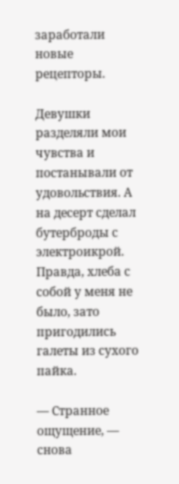заработали новые рецепторы.

Девушки разделяли мои чувства и постанывали от удовольствия. А на десерт сделал бутерброды с электроикрой. Правда, хлеба с собой у меня не было, зато пригодились галеты из сухого пайка.

— Странное ощущение, — снова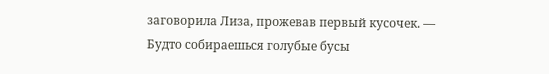заговорила Лиза, прожевав первый кусочек. — Будто собираешься голубые бусы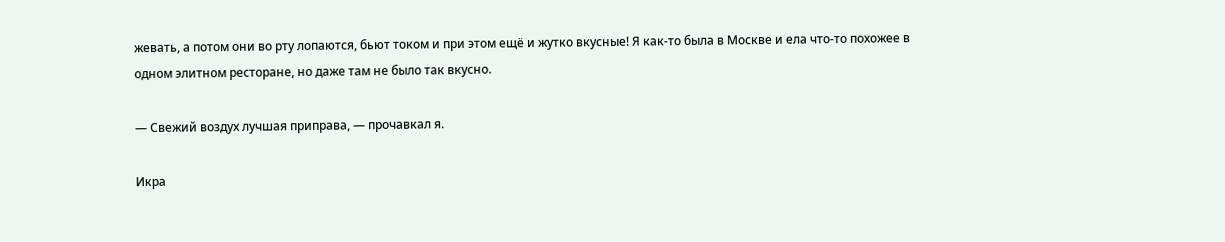жевать, а потом они во рту лопаются, бьют током и при этом ещё и жутко вкусные! Я как-то была в Москве и ела что-то похожее в одном элитном ресторане, но даже там не было так вкусно.

— Свежий воздух лучшая приправа, — прочавкал я.

Икра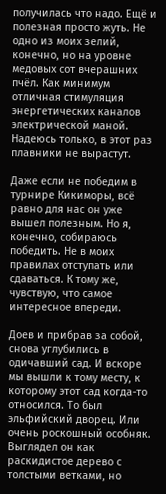получилась что надо. Ещё и полезная просто жуть. Не одно из моих зелий, конечно, но на уровне медовых сот вчерашних пчёл. Как минимум отличная стимуляция энергетических каналов электрической маной. Надеюсь только, в этот раз плавники не вырастут.

Даже если не победим в турнире Кикиморы, всё равно для нас он уже вышел полезным. Но я, конечно, собираюсь победить. Не в моих правилах отступать или сдаваться. К тому же, чувствую, что самое интересное впереди.

Доев и прибрав за собой, снова углубились в одичавший сад. И вскоре мы вышли к тому месту, к которому этот сад когда-то относился. То был эльфийский дворец. Или очень роскошный особняк. Выглядел он как раскидистое дерево с толстыми ветками, но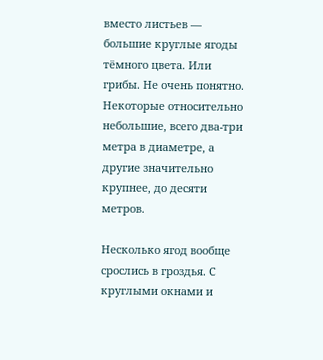вместо листьев — большие круглые ягоды тёмного цвета. Или грибы. Не очень понятно. Некоторые относительно небольшие, всего два-три метра в диаметре, а другие значительно крупнее, до десяти метров.

Несколько ягод вообще срослись в гроздья. С круглыми окнами и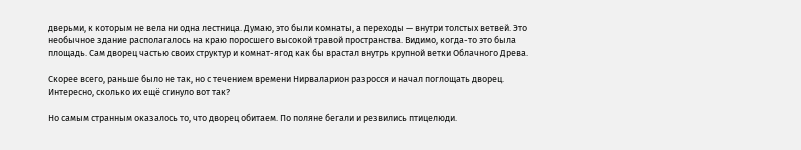дверьми, к которым не вела ни одна лестница. Думаю, это были комнаты, а переходы — внутри толстых ветвей. Это необычное здание располагалось на краю поросшего высокой травой пространства. Видимо, когда-то это была площадь. Сам дворец частью своих структур и комнат-ягод как бы врастал внутрь крупной ветки Облачного Древа.

Скорее всего, раньше было не так, но с течением времени Нирваларион разросся и начал поглощать дворец. Интересно, сколько их ещё сгинуло вот так?

Но самым странным оказалось то, что дворец обитаем. По поляне бегали и резвились птицелюди.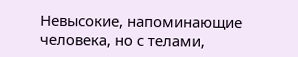Невысокие, напоминающие человека, но с телами,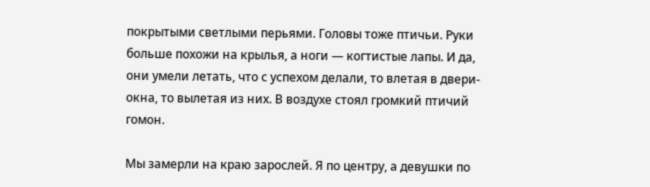покрытыми светлыми перьями. Головы тоже птичьи. Руки больше похожи на крылья, а ноги — когтистые лапы. И да, они умели летать, что с успехом делали, то влетая в двери-окна, то вылетая из них. В воздухе стоял громкий птичий гомон.

Мы замерли на краю зарослей. Я по центру, а девушки по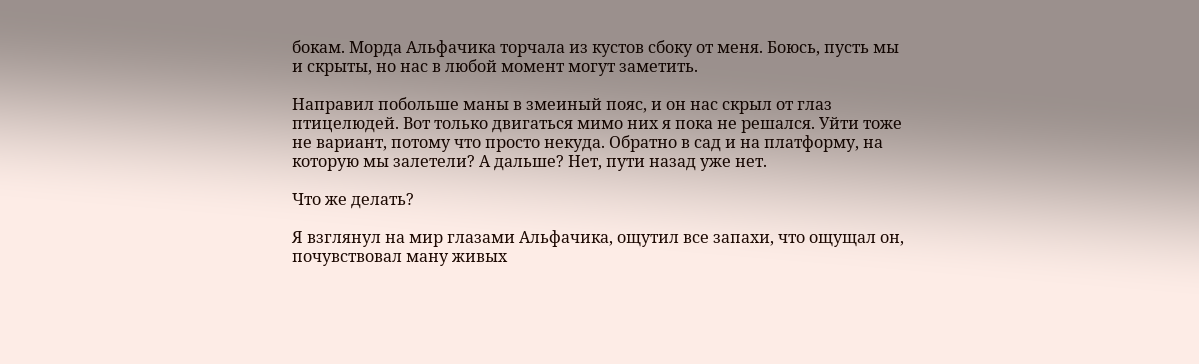бокам. Морда Альфачика торчала из кустов сбоку от меня. Боюсь, пусть мы и скрыты, но нас в любой момент могут заметить.

Направил побольше маны в змеиный пояс, и он нас скрыл от глаз птицелюдей. Вот только двигаться мимо них я пока не решался. Уйти тоже не вариант, потому что просто некуда. Обратно в сад и на платформу, на которую мы залетели? А дальше? Нет, пути назад уже нет.

Что же делать?

Я взглянул на мир глазами Альфачика, ощутил все запахи, что ощущал он, почувствовал ману живых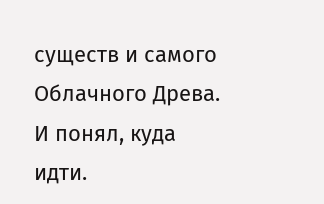существ и самого Облачного Древа. И понял, куда идти.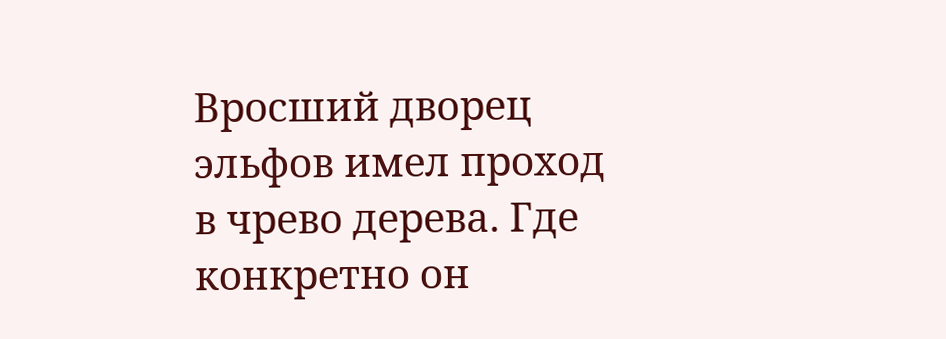Вросший дворец эльфов имел проход в чрево дерева. Где конкретно он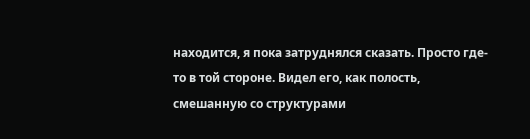находится, я пока затруднялся сказать. Просто где-то в той стороне. Видел его, как полость, смешанную со структурами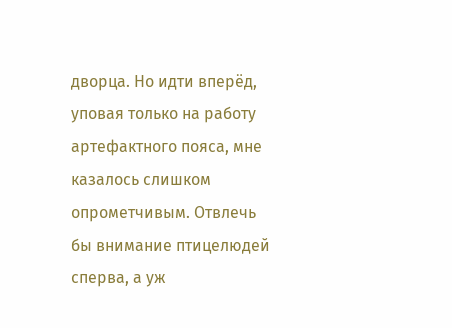дворца. Но идти вперёд, уповая только на работу артефактного пояса, мне казалось слишком опрометчивым. Отвлечь бы внимание птицелюдей сперва, а уж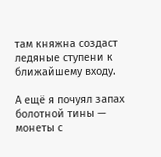там княжна создаст ледяные ступени к ближайшему входу.

А ещё я почуял запах болотной тины — монеты с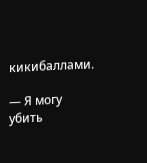кикибаллами.

— Я могу убить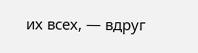их всех, — вдруг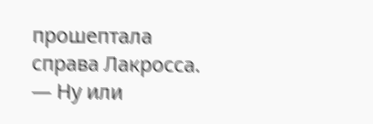прошептала справа Лакросса. — Ну или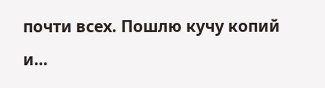почти всех. Пошлю кучу копий и…